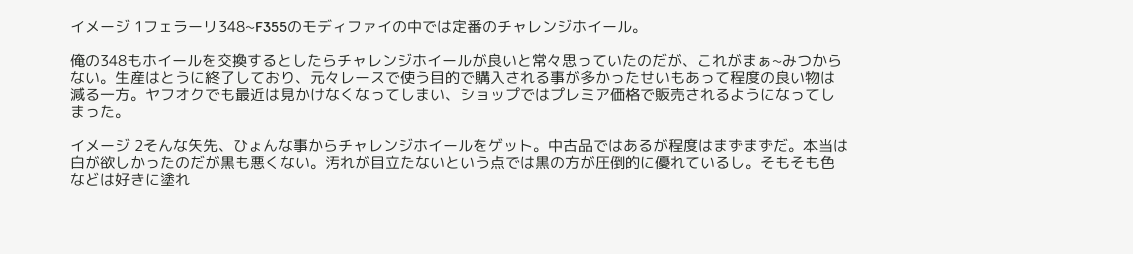イメージ 1フェラーリ348~F355のモディファイの中では定番のチャレンジホイール。

俺の348もホイールを交換するとしたらチャレンジホイールが良いと常々思っていたのだが、これがまぁ~みつからない。生産はとうに終了しており、元々レースで使う目的で購入される事が多かったせいもあって程度の良い物は減る一方。ヤフオクでも最近は見かけなくなってしまい、ショップではプレミア価格で販売されるようになってしまった。

イメージ 2そんな矢先、ひょんな事からチャレンジホイールをゲット。中古品ではあるが程度はまずまずだ。本当は白が欲しかったのだが黒も悪くない。汚れが目立たないという点では黒の方が圧倒的に優れているし。そもそも色などは好きに塗れ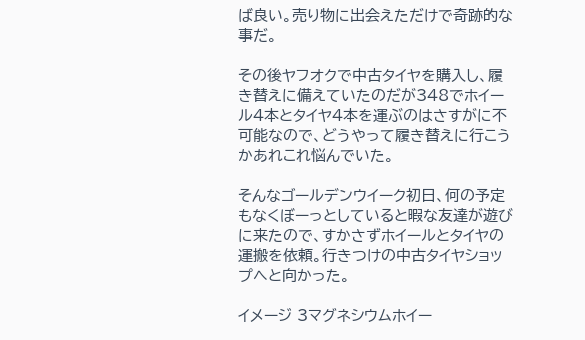ば良い。売り物に出会えただけで奇跡的な事だ。

その後ヤフオクで中古タイヤを購入し、履き替えに備えていたのだが348でホイール4本とタイヤ4本を運ぶのはさすがに不可能なので、どうやって履き替えに行こうかあれこれ悩んでいた。

そんなゴールデンウイーク初日、何の予定もなくぼーっとしていると暇な友達が遊びに来たので、すかさずホイールとタイヤの運搬を依頼。行きつけの中古タイヤショップへと向かった。

イメージ 3マグネシウムホイー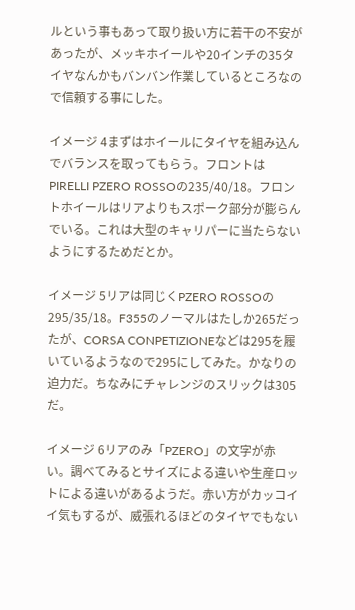ルという事もあって取り扱い方に若干の不安があったが、メッキホイールや20インチの35タイヤなんかもバンバン作業しているところなので信頼する事にした。

イメージ 4まずはホイールにタイヤを組み込んでバランスを取ってもらう。フロントはPIRELLI PZERO ROSSOの235/40/18。フロントホイールはリアよりもスポーク部分が膨らんでいる。これは大型のキャリパーに当たらないようにするためだとか。

イメージ 5リアは同じくPZERO ROSSOの295/35/18。F355のノーマルはたしか265だったが、CORSA CONPETIZIONEなどは295を履いているようなので295にしてみた。かなりの迫力だ。ちなみにチャレンジのスリックは305だ。

イメージ 6リアのみ「PZERO」の文字が赤い。調べてみるとサイズによる違いや生産ロットによる違いがあるようだ。赤い方がカッコイイ気もするが、威張れるほどのタイヤでもない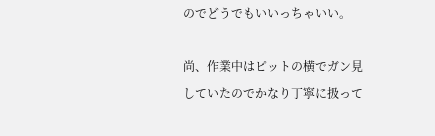のでどうでもいいっちゃいい。

尚、作業中はピットの横でガン見していたのでかなり丁寧に扱って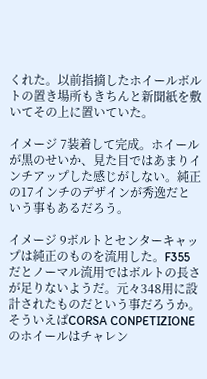くれた。以前指摘したホイールボルトの置き場所もきちんと新聞紙を敷いてその上に置いていた。

イメージ 7装着して完成。ホイールが黒のせいか、見た目ではあまりインチアップした感じがしない。純正の17インチのデザインが秀逸だという事もあるだろう。

イメージ 9ボルトとセンターキャップは純正のものを流用した。F355だとノーマル流用ではボルトの長さが足りないようだ。元々348用に設計されたものだという事だろうか。
そういえばCORSA CONPETIZIONEのホイールはチャレン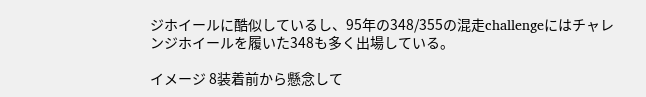ジホイールに酷似しているし、95年の348/355の混走challengeにはチャレンジホイールを履いた348も多く出場している。

イメージ 8装着前から懸念して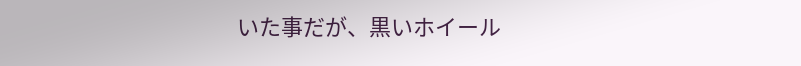いた事だが、黒いホイール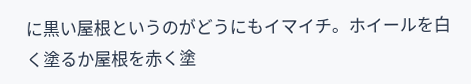に黒い屋根というのがどうにもイマイチ。ホイールを白く塗るか屋根を赤く塗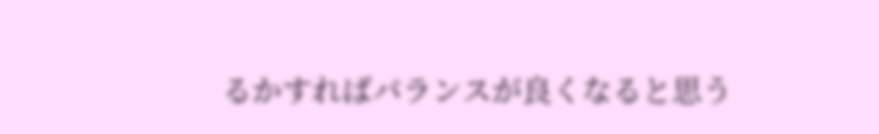るかすればバランスが良くなると思う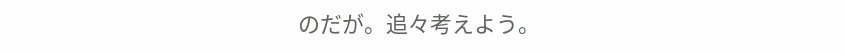のだが。追々考えよう。